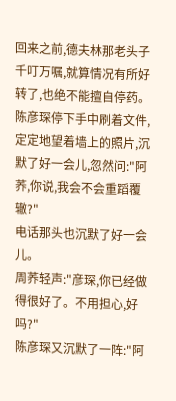回来之前,德夫林那老头子千叮万嘱,就算情况有所好转了,也绝不能擅自停药。
陈彦琛停下手中刷着文件,定定地望着墙上的照片,沉默了好一会儿,忽然问:"阿荞,你说,我会不会重蹈覆辙?"
电话那头也沉默了好一会儿。
周荞轻声:"彦琛,你已经做得很好了。不用担心,好吗?"
陈彦琛又沉默了一阵:"阿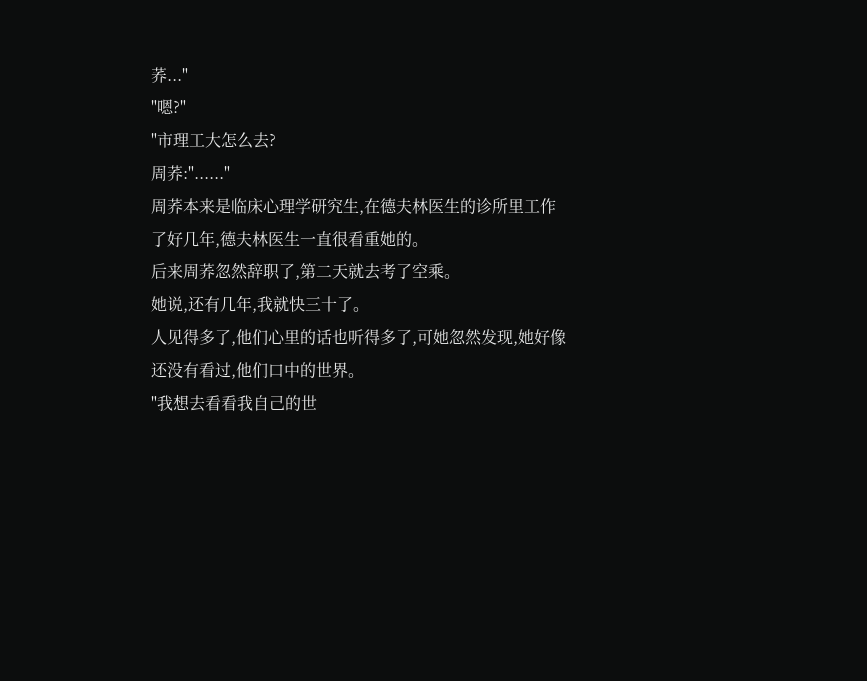荞..."
"嗯?"
"市理工大怎么去?
周荞:"......"
周荞本来是临床心理学研究生,在德夫林医生的诊所里工作了好几年,德夫林医生一直很看重她的。
后来周荞忽然辞职了,第二天就去考了空乘。
她说,还有几年,我就快三十了。
人见得多了,他们心里的话也听得多了,可她忽然发现,她好像还没有看过,他们口中的世界。
"我想去看看我自己的世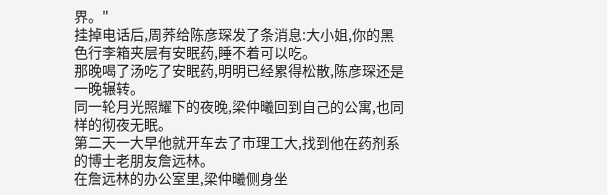界。"
挂掉电话后,周荞给陈彦琛发了条消息:大小姐,你的黑色行李箱夹层有安眠药,睡不着可以吃。
那晚喝了汤吃了安眠药,明明已经累得松散,陈彦琛还是一晚辗转。
同一轮月光照耀下的夜晚,梁仲曦回到自己的公寓,也同样的彻夜无眠。
第二天一大早他就开车去了市理工大,找到他在药剂系的博士老朋友詹远林。
在詹远林的办公室里,梁仲曦侧身坐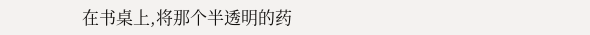在书桌上,将那个半透明的药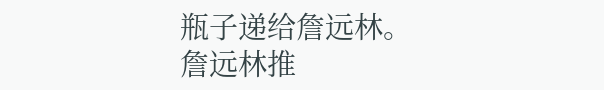瓶子递给詹远林。
詹远林推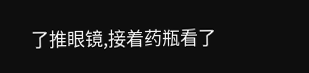了推眼镜,接着药瓶看了